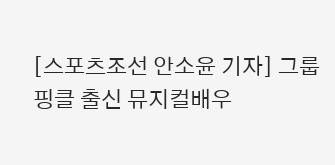[스포츠조선 안소윤 기자] 그룹 핑클 출신 뮤지컬배우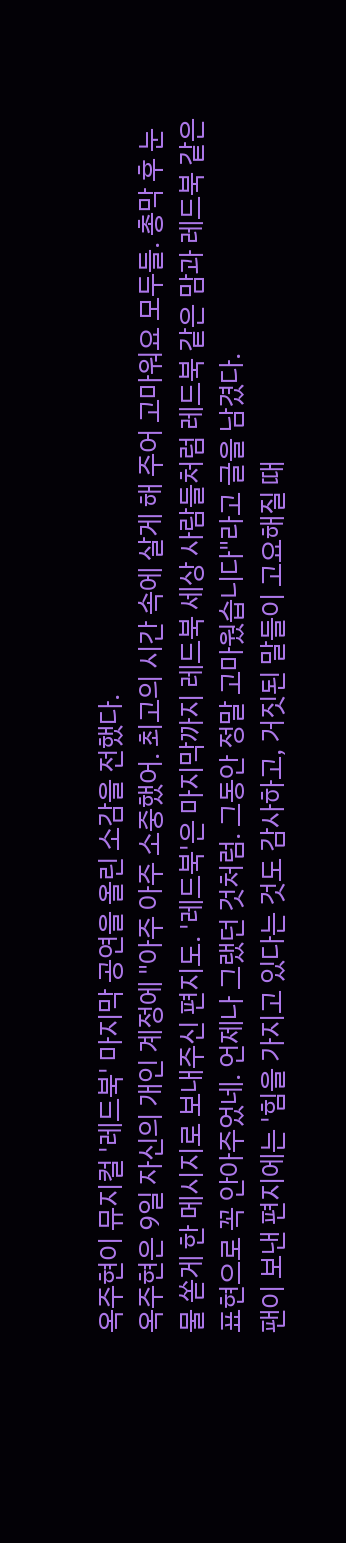옥주현이 뮤지컬 '레드북' 마지막 공연을 올린 소감을 전했다.
옥주현은 9일 자신의 개인 계정에 "아주 아주 소중했어. 최고의 시간 속에 살게 해 주어 고마워요 모두들. 총막 후 눈물 쏟게 한 메시지로 보내주신 편지도. '레드북'은 마지막까지 레드북 세상 사람들처럼 레드북 같은 맘과 레드북 같은 표현으로 꼭 안아주었네. 언제나 그랬던 것처럼. 그동안 정말 고마웠습니다"라고 글을 남겼다.
팬이 보낸 편지에는 '힘을 가지고 있다는 것도 감사하고, 거짓된 말들이 고요해질 때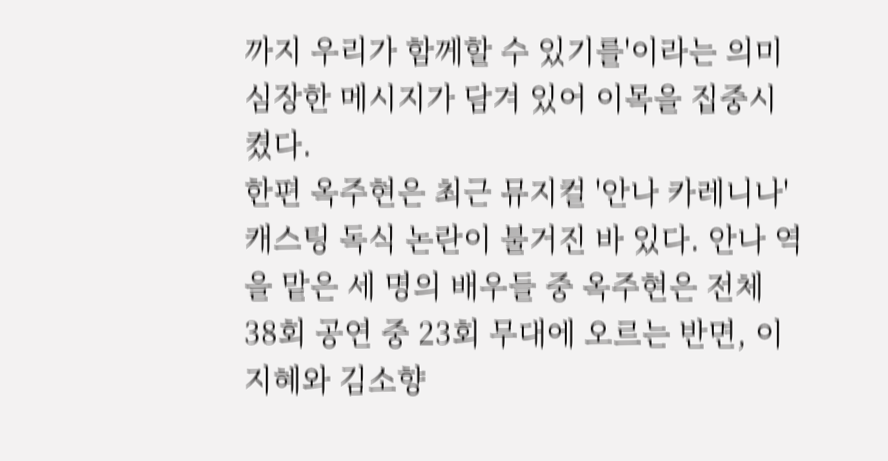까지 우리가 함께할 수 있기를'이라는 의미심장한 메시지가 담겨 있어 이목을 집중시켰다.
한편 옥주현은 최근 뮤지컬 '안나 카레니나' 캐스팅 독식 논란이 불거진 바 있다. 안나 역을 맡은 세 명의 배우들 중 옥주현은 전체 38회 공연 중 23회 무대에 오르는 반면, 이지혜와 김소향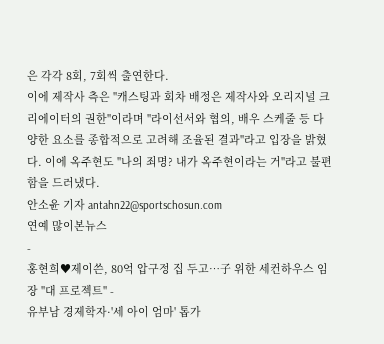은 각각 8회, 7회씩 출연한다.
이에 제작사 측은 "캐스팅과 회차 배정은 제작사와 오리지널 크리에이터의 권한"이라며 "라이선서와 협의, 배우 스케줄 등 다양한 요소를 종합적으로 고려해 조율된 결과"라고 입장을 밝혔다. 이에 옥주현도 "나의 죄명? 내가 옥주현이라는 거"라고 불편함을 드러냈다.
안소윤 기자 antahn22@sportschosun.com
연예 많이본뉴스
-
홍현희♥제이쓴, 80억 압구정 집 두고…子 위한 세컨하우스 임장 "대 프로젝트" -
유부남 경제학자·'세 아이 엄마' 톱가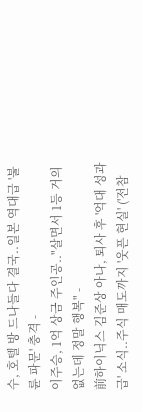수, 호텔 방 드나들다 결국..일본 역대급 '불륜 파문' 충격 -
이주승, 1억 상금 주인공.."살면서 1등 거의 없는데 정말 행복" -
前하이닉스 김준상 아나, 퇴사 후 '억대 성과급' 소식..주식 매도까지 '웃픈 현실' ('전참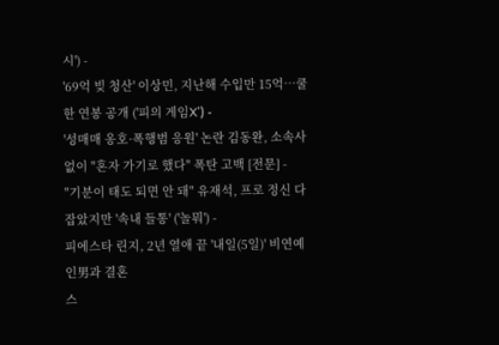시') -
'69억 빚 청산' 이상민, 지난해 수입만 15억…쿨한 연봉 공개 ('피의 게임X') -
'성매매 옹호·폭행범 응원' 논란 김동완, 소속사 없이 "혼자 가기로 했다" 폭탄 고백 [전문] -
"기분이 태도 되면 안 돼" 유재석, 프로 정신 다잡았지만 '속내 들통' ('놀뭐') -
피에스타 린지, 2년 열애 끝 '내일(5일)' 비연예인男과 결혼
스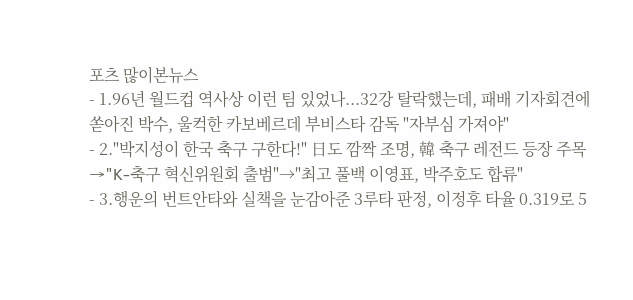포츠 많이본뉴스
- 1.96년 월드컵 역사상 이런 팀 있었나...32강 탈락했는데, 패배 기자회견에 쏟아진 박수, 울컥한 카보베르데 부비스타 감독 "자부심 가져야"
- 2."박지성이 한국 축구 구한다!" 日도 깜짝 조명, 韓 축구 레전드 등장 주목→"K-축구 혁신위원회 출범"→"최고 풀백 이영표, 박주호도 합류"
- 3.행운의 번트안타와 실책을 눈감아준 3루타 판정, 이정후 타율 0.319로 5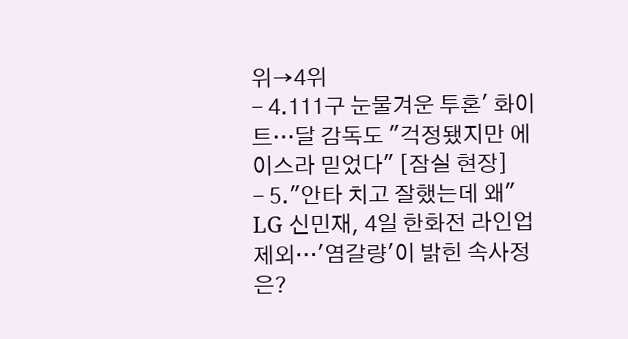위→4위
- 4.111구 눈물겨운 투혼' 화이트…달 감독도 "걱정됐지만 에이스라 믿었다" [잠실 현장]
- 5."안타 치고 잘했는데 왜" LG 신민재, 4일 한화전 라인업 제외…'염갈량'이 밝힌 속사정은?